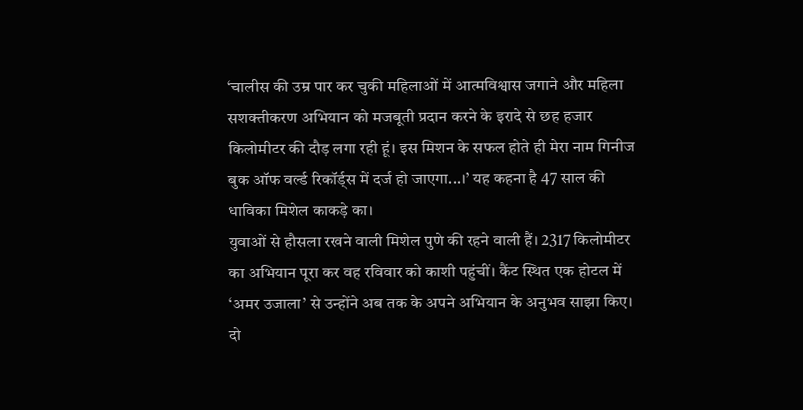‘चालीस की उम्र पार कर चुकी महिलाओं में आत्मविश्वास जगाने और महिला सशक्तीकरण अभियान को मजबूती प्रदान करने के इरादे से छह हजार किलोमीटर की दौड़ लगा रही हूं। इस मिशन के सफल होते ही मेरा नाम गिनीज बुक ऑफ वर्ल्ड रिकॉर्ड्स में दर्ज हो जाएगा...।’ यह कहना है 47 साल की धाविका मिशेल काकड़े का।
युवाओं से हौसला रखने वाली मिशेल पुणे की रहने वाली हैं। 2317 किलोमीटर का अभियान पूरा कर वह रविवार को काशी पहुंचीं। कैंट स्थित एक होटल में ‘अमर उजाला’ से उन्होंने अब तक के अपने अभियान के अनुभव साझा किए।
दो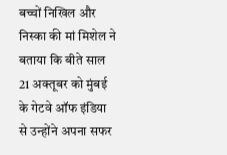बच्चों निखिल और निस्का की मां मिशेल ने बताया कि बीते साल 21 अक्तूबर को मुंबई के गेटवे ऑफ इंडिया से उन्होंने अपना सफर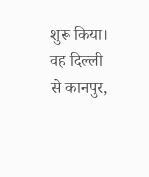शुरू किया। वह दिल्ली से कानपुर,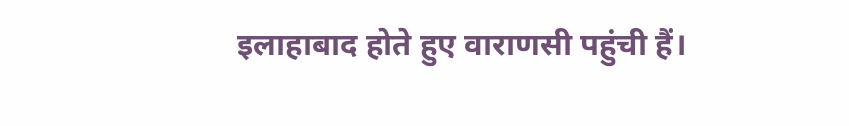इलाहाबाद होते हुए वाराणसी पहुंची हैं।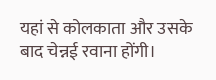यहां से कोलकाता और उसके बाद चेन्नई रवाना होंगी।